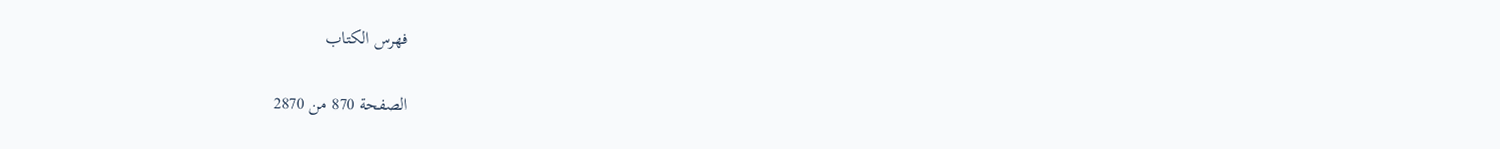فهرس الكتاب

الصفحة 870 من 2870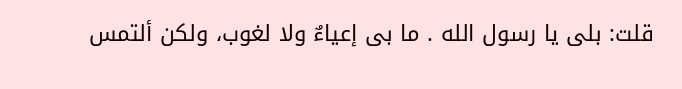قلت: بلى يا رسول الله . ما بى إعياءٌ ولا لغوب، ولكن ألتمس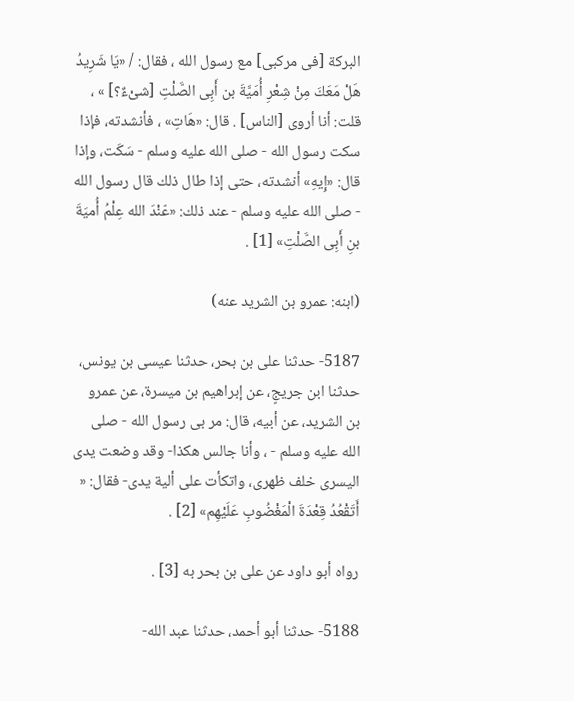البركة [فى مركبى] مع رسول الله ، فقال: / «يَا شَرِيدُ هَلْ مَعَكَ مِنْ شِعْرِ أُمَيَّةَ بن أَبِى الصَّلْتِ [شىْءٌ؟] » ، قلت: أنا أروى [الناس] . قال: «هَاتِ» ، فأنشدته، فإذا سكت رسول الله - صلى الله عليه وسلم - سَكَت، وإذا قال: «إِيهِ» أنشدته، حتى إذا طال ذلك قال رسول الله - صلى الله عليه وسلم - عند ذلك: «عّنْدَ الله عِلْمُ أُميَةَ بنِ أَبِى الصَّلْتِ» [1] .

(ابنه: عمرو بن الشريد عنه)

5187- حدثنا على بن بحر، حدثنا عيسى بن يونس، حدثنا ابن جريجٍ، عن إبراهيم بن ميسرة، عن عمرو بن الشريد، عن أبيه، قال: مر بى رسول الله - صلى الله عليه وسلم - ، وأنا جالس هكذا- وقد وضعت يدى اليسرى خلف ظهرى، واتكأت على ألية يدى- فقال: « أَتَقْعُدُ قِعْدَةَ الْمَغْضُوبِ عَلَيْهِم» [2] .

رواه أبو داود عن على بن بحر به [3] .

5188- حدثنا أبو أحمد، حدثنا عبد الله-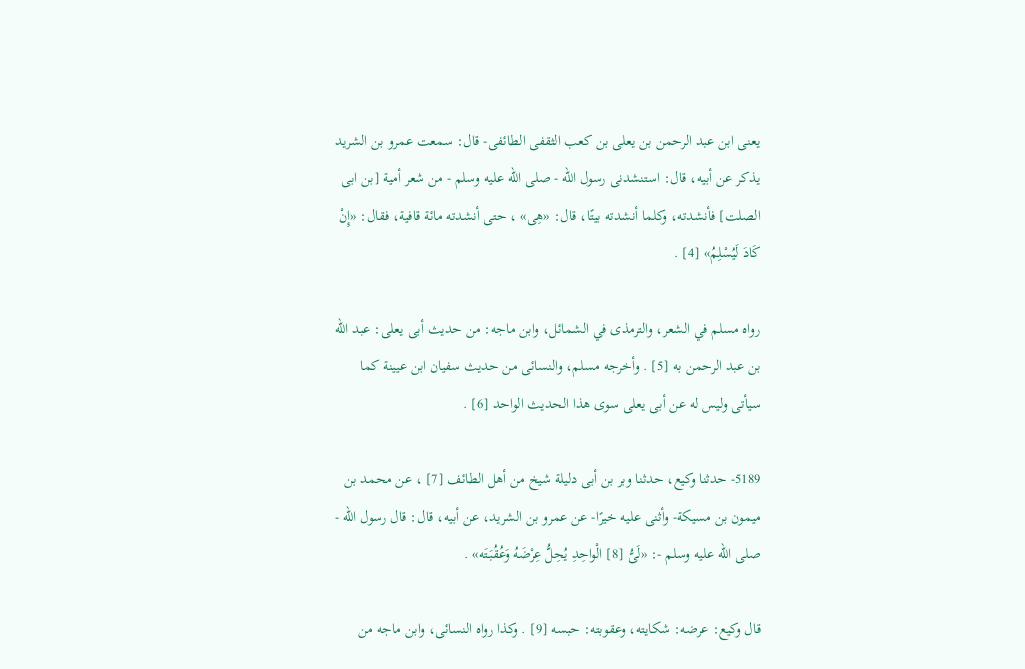يعنى ابن عبد الرحمن بن يعلى بن كعب الثقفى الطائفى- قال: سمعت عمرو بن الشريد يذكر عن أبيه، قال: استنشدنى رسول الله - صلى الله عليه وسلم - من شعر أمية [بن ابى الصلت] فأنشدته، وكلما أنشدته بيتًا، قال: «هِى» ، حتى أنشدته مائة قافية، فقال: «إِنْ كَادَ لَيُسْلِمُ» [4] .

رواه مسلم في الشعر، والترمذى في الشمائل، وابن ماجه: من حديث أبى يعلى: عبد الله بن عبد الرحمن به [5] . وأخرجه مسلم، والنسائى من حديث سفيان ابن عيينة كما سيأتى وليس له عن أبى يعلى سوى هذا الحديث الواحد [6] .

5189- حدثنا وكيع، حدثنا وبر بن أبى دليلة شيخ من أهل الطائف [7] ، عن محمد بن ميمون بن مسيكة- وأثنى عليه خيرًا- عن عمرو بن الشريد، عن أبيه، قال: قال رسول الله - صلى الله عليه وسلم -: «لَىُّ [8] الْواحِدِ يُحِلُّ عِرْضَهُ وَعُقُبَتَه» .

قال وكيع: عرضه: شكايته، وعقوبته: حبسه [9] . وكذا رواه النسائى، وابن ماجه من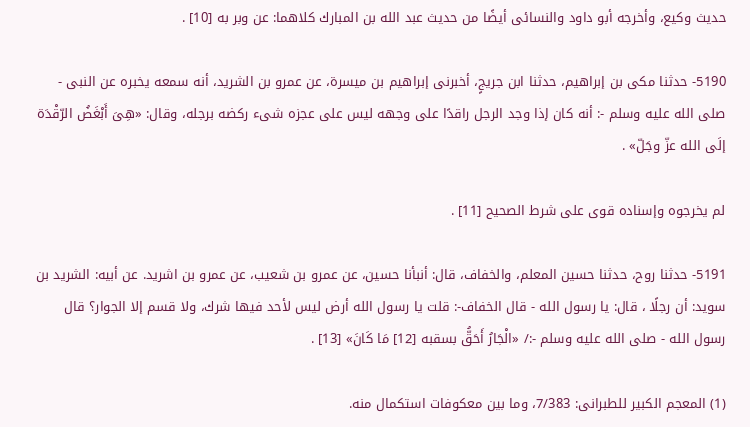حديث وكيع، وأخرجه أبو داود والنسائى أيضًا من حديث عبد الله بن المبارك كلاهما: عن وبر به [10] .

5190- حدثنا مكى بن إبراهيم، حدثنا ابن جريجٍ، أخبرنى إبراهيم بن ميسرة، عن عمرو بن الشريد، أنه سمعه يخبره عن النبى - صلى الله عليه وسلم -: أنه كان إذا وجد الرجل راقدًا على وجهه ليس على عجزه شىء ركضه برجله، وقال: «هِىَ أَبْغَضُ الرّقْدَة إلَى الله عزّ وجَلّ» .

لم يخرجوه وإسناده قوى على شرط الصحيح [11] .

5191- حدثنا روح، حدثنا حسين المعلم، والخفاف، قال: أنبأنا حسين، عن عمرو بن شعيب، عن عمرو بن اشريد. عن أبيه: الشريد بن سويد: أن رجلًا ، قال: يا رسول الله - قال الخفاف-: قلت يا رسول الله أرض ليس لأحد فيها شرك، ولا قسم إلا الجوار؟ قال رسول الله - صلى الله عليه وسلم -:/ «الْجَارُ أَحَقُّ بسقبه [12] مَا كَانَ» [13] .

(1) المعجم الكبير للطبرانى: 7/383، وما بين معكوفات استكمال منه.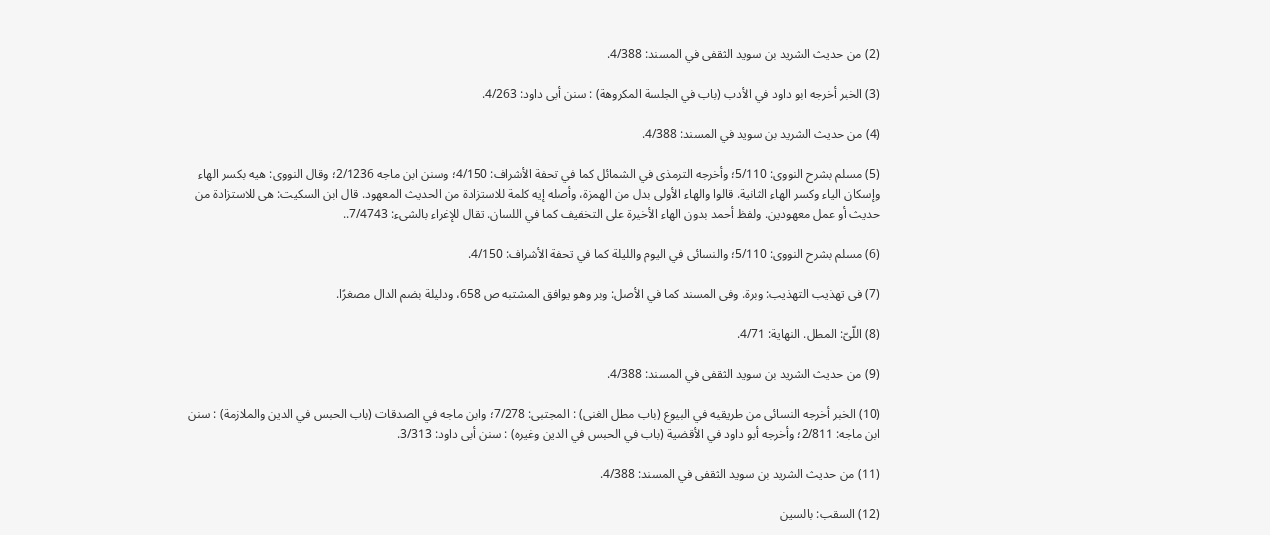(2) من حديث الشريد بن سويد الثقفى في المسند: 4/388.

(3) الخبر أخرجه ابو داود في الأدب (باب في الجلسة المكروهة) : سنن أبى داود: 4/263.

(4) من حديث الشريد بن سويد في المسند: 4/388.

(5) مسلم بشرح النووى: 5/110؛ وأخرجه الترمذى في الشمائل كما في تحفة الأشراف: 4/150؛ وسنن ابن ماجه 2/1236؛ وقال النووى: هيه بكسر الهاء وإسكان الياء وكسر الهاء الثانية. قالوا والهاء الأولى بدل من الهمزة، وأصله إيه كلمة للاستزادة من الحديث المعهود. قال ابن السكيت: هى للاستزادة من حديث أو عمل معهودين. ولفظ أحمد بدون الهاء الأخيرة على التخفيف كما في اللسان. تقال للإغراء بالشىء: 7/4743..

(6) مسلم بشرح النووى: 5/110؛ والنسائى في اليوم والليلة كما في تحفة الأشراف: 4/150.

(7) فى تهذيب التهذيب: وبرة. وفى المسند كما في الأصل: وبر وهو يوافق المشتبه ص 658، ودليلة بضم الدال مصغرًا.

(8) اللّىّ: المطل. النهاية: 4/71.

(9) من حديث الشريد بن سويد الثقفى في المسند: 4/388.

(10) الخبر أخرجه النسائى من طريقيه في البيوع (باب مطل الغنى) : المجتبى: 7/278؛ وابن ماجه في الصدقات (باب الحبس في الدين والملازمة) : سنن ابن ماجه: 2/811؛ وأخرجه أبو داود في الأقضية (باب في الحبس في الدين وغيره) : سنن أبى داود: 3/313.

(11) من حديث الشريد بن سويد الثقفى في المسند: 4/388.

(12) السقب: بالسين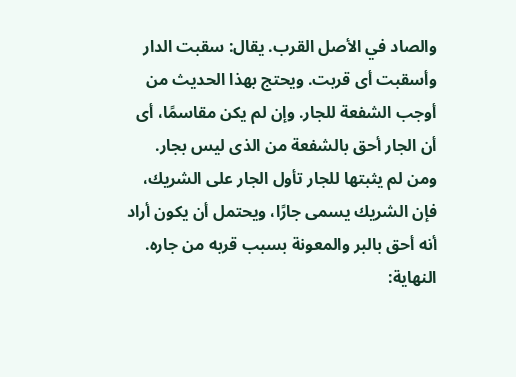والصاد في الأصل القرب. يقال: سقبت الدار وأسقبت أى قربت. ويحتج بهذا الحديث من أوجب الشفعة للجار. وإن لم يكن مقاسمًا، أى أن الجار أحق بالشفعة من الذى ليس بجار. ومن لم يثبتها للجار تأول الجار على الشريك، فإن الشريك يسمى جارًا، ويحتمل أن يكون أراد أنه أحق بالبر والمعونة بسبب قربه من جاره. النهاية: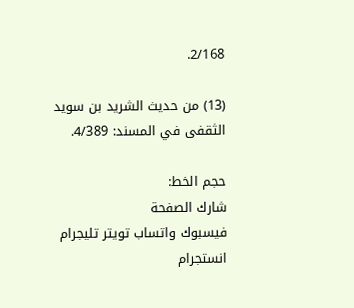2/168.

(13) من حديث الشريد بن سويد الثقفى في المسند: 4/389.

حجم الخط:
شارك الصفحة
فيسبوك واتساب تويتر تليجرام انستجرام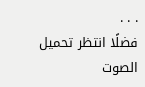. . .
فضلًا انتظر تحميل الصوت